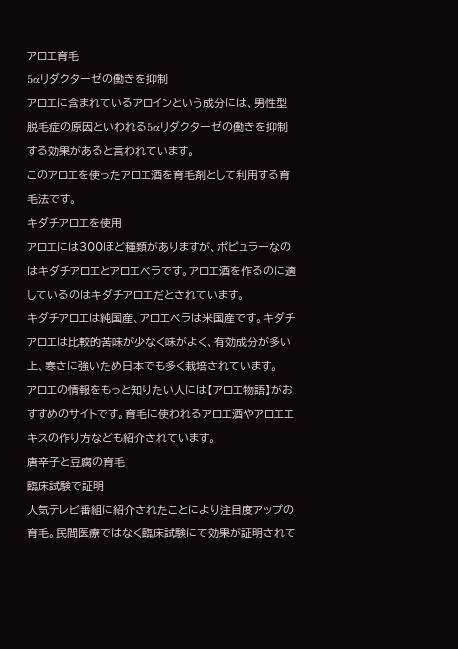アロエ育毛
5αリダクターゼの働きを抑制
アロエに含まれているアロインという成分には、男性型脱毛症の原因といわれる5αリダクターゼの働きを抑制する効果があると言われています。
このアロエを使ったアロエ酒を育毛剤として利用する育毛法です。
キダチアロエを使用
アロエには300ほど種類がありますが、ポピュラーなのはキダチアロエとアロエベラです。アロエ酒を作るのに適しているのはキダチアロエだとされています。
キダチアロエは純国産、アロエベラは米国産です。キダチアロエは比較的苦味が少なく味がよく、有効成分が多い上、寒さに強いため日本でも多く栽培されています。
アロエの情報をもっと知りたい人には【アロエ物語】がおすすめのサイトです。育毛に使われるアロエ酒やアロエエキスの作り方なども紹介されています。
唐辛子と豆腐の育毛
臨床試験で証明
人気テレビ番組に紹介されたことにより注目度アップの育毛。民間医療ではなく臨床試験にて効果が証明されて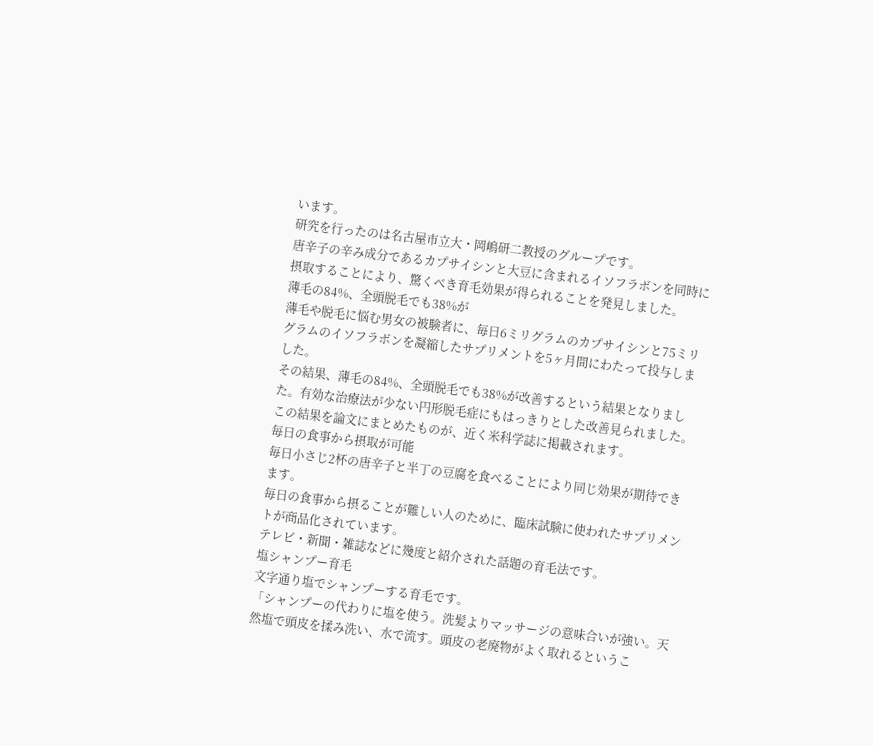います。
研究を行ったのは名古屋市立大・岡嶋研二教授のグループです。
唐辛子の辛み成分であるカプサイシンと大豆に含まれるイソフラボンを同時に摂取することにより、驚くべき育毛効果が得られることを発見しました。
薄毛の84%、全頭脱毛でも38%が
薄毛や脱毛に悩む男女の被験者に、毎日6ミリグラムのカプサイシンと75ミリグラムのイソフラボンを凝縮したサプリメントを5ヶ月間にわたって投与しました。
その結果、薄毛の84%、全頭脱毛でも38%が改善するという結果となりました。有効な治療法が少ない円形脱毛症にもはっきりとした改善見られました。
この結果を論文にまとめたものが、近く米科学誌に掲載されます。
毎日の食事から摂取が可能
毎日小さじ2杯の唐辛子と半丁の豆腐を食べることにより同じ効果が期待できます。
毎日の食事から摂ることが難しい人のために、臨床試験に使われたサプリメントが商品化されています。
テレビ・新聞・雑誌などに幾度と紹介された話題の育毛法です。
塩シャンプー育毛
文字通り塩でシャンプーする育毛です。
「シャンプーの代わりに塩を使う。洗髪よりマッサージの意味合いが強い。天然塩で頭皮を揉み洗い、水で流す。頭皮の老廃物がよく取れるというこ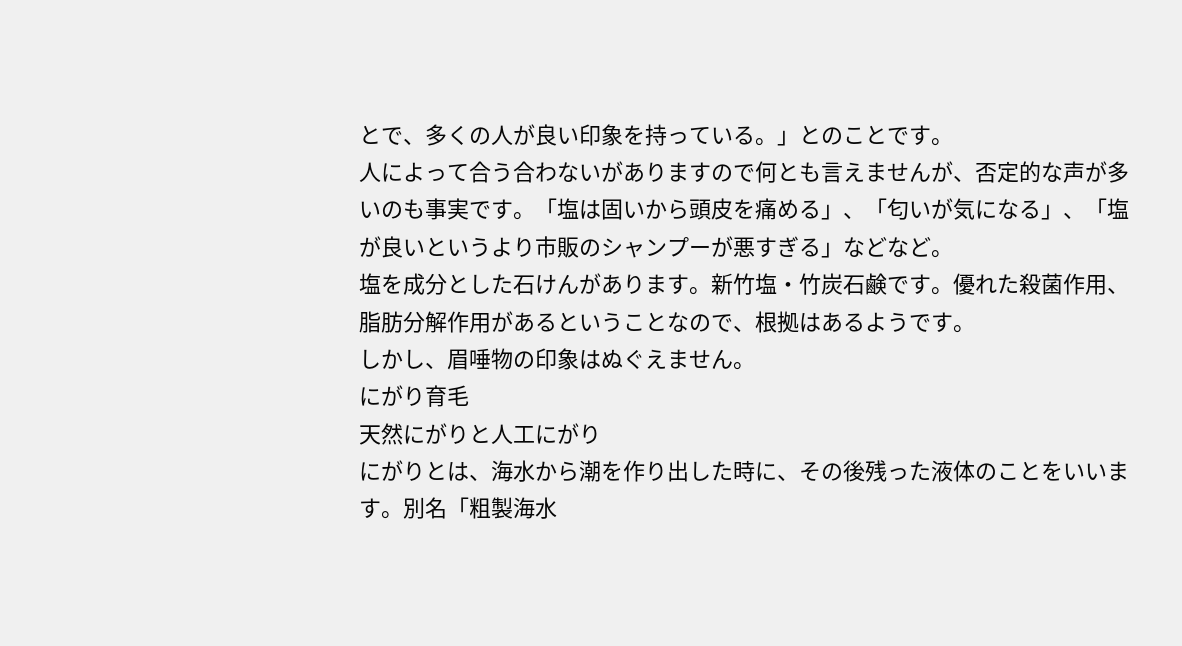とで、多くの人が良い印象を持っている。」とのことです。
人によって合う合わないがありますので何とも言えませんが、否定的な声が多いのも事実です。「塩は固いから頭皮を痛める」、「匂いが気になる」、「塩が良いというより市販のシャンプーが悪すぎる」などなど。
塩を成分とした石けんがあります。新竹塩・竹炭石鹸です。優れた殺菌作用、脂肪分解作用があるということなので、根拠はあるようです。
しかし、眉唾物の印象はぬぐえません。
にがり育毛
天然にがりと人工にがり
にがりとは、海水から潮を作り出した時に、その後残った液体のことをいいます。別名「粗製海水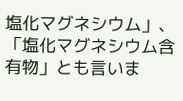塩化マグネシウム」、「塩化マグネシウム含有物」とも言いま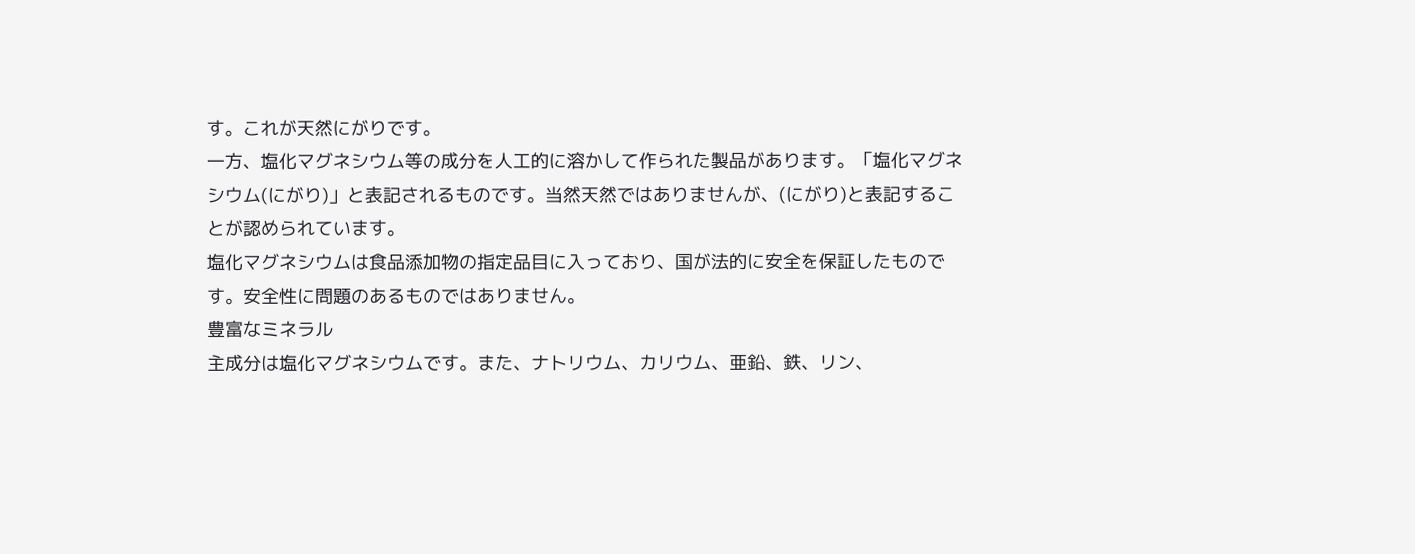す。これが天然にがりです。
一方、塩化マグネシウム等の成分を人工的に溶かして作られた製品があります。「塩化マグネシウム(にがり)」と表記されるものです。当然天然ではありませんが、(にがり)と表記することが認められています。
塩化マグネシウムは食品添加物の指定品目に入っており、国が法的に安全を保証したものです。安全性に問題のあるものではありません。
豊富なミネラル
主成分は塩化マグネシウムです。また、ナトリウム、カリウム、亜鉛、鉄、リン、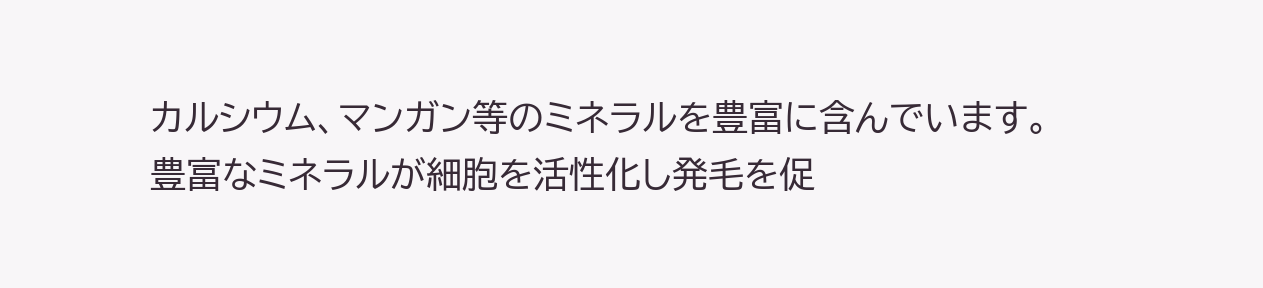カルシウム、マンガン等のミネラルを豊富に含んでいます。
豊富なミネラルが細胞を活性化し発毛を促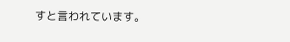すと言われています。